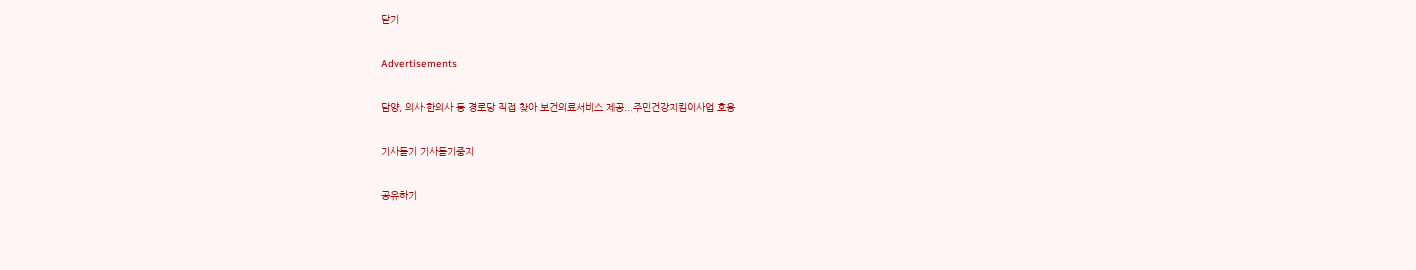닫기

Advertisements

담양, 의사·한의사 등 경로당 직접 찾아 보건의료서비스 제공...주민건강지킴이사업 호응

기사듣기 기사듣기중지

공유하기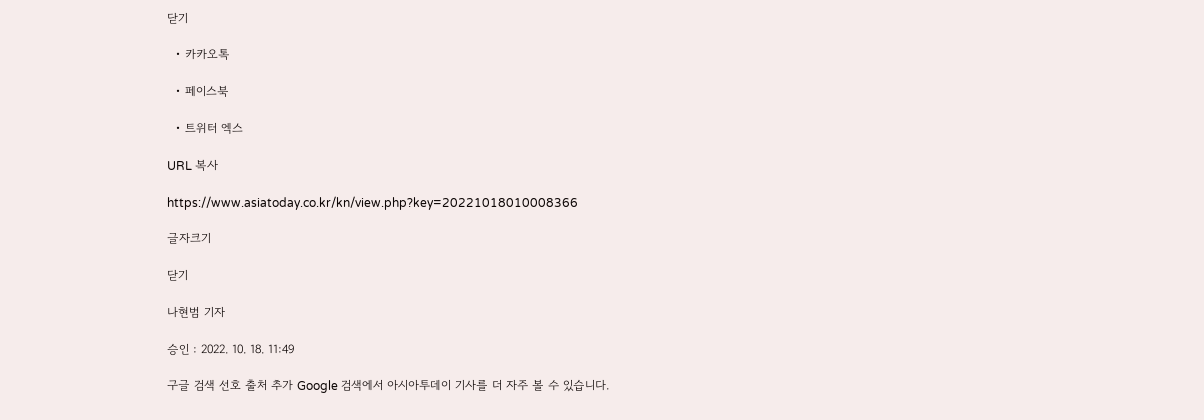닫기

  • 카카오톡

  • 페이스북

  • 트위터 엑스

URL 복사

https://www.asiatoday.co.kr/kn/view.php?key=20221018010008366

글자크기

닫기

나현범 기자

승인 : 2022. 10. 18. 11:49

구글 검색 선호 출처 추가 Google 검색에서 아시아투데이 기사를 더 자주 볼 수 있습니다.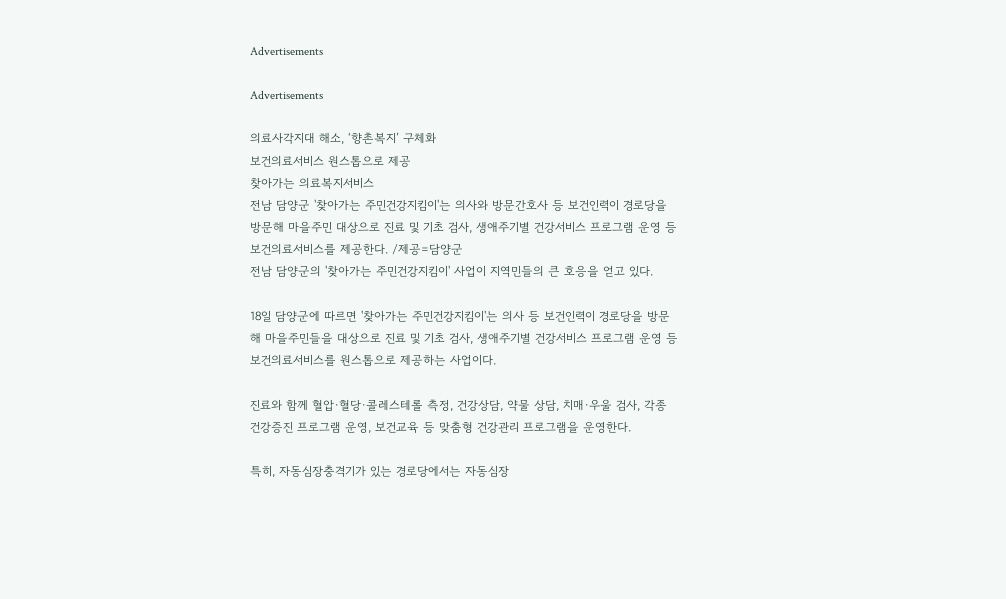Advertisements

Advertisements

의료사각지대 해소, ‘향촌복지’ 구체화
보건의료서비스 원스톱으로 제공
찾아가는 의료복지서비스
전남 담양군 '찾아가는 주민건강지킴이'는 의사와 방문간호사 등 보건인력이 경로당을 방문해 마을주민 대상으로 진료 및 기초 검사, 생애주기별 건강서비스 프로그램 운영 등 보건의료서비스를 제공한다. /제공=담양군
전남 담양군의 '찾아가는 주민건강지킴이' 사업이 지역민들의 큰 호응을 얻고 있다.

18일 담양군에 따르면 '찾아가는 주민건강지킴이'는 의사 등 보건인력이 경로당을 방문해 마을주민들을 대상으로 진료 및 기초 검사, 생애주기별 건강서비스 프로그램 운영 등 보건의료서비스를 원스톱으로 제공하는 사업이다.

진료와 함께 혈압·혈당·콜레스테롤 측정, 건강상담, 약물 상담, 치매·우울 검사, 각종 건강증진 프로그램 운영, 보건교육 등 맞춤형 건강관리 프로그램을 운영한다.

특히, 자동심장충격기가 있는 경로당에서는 자동심장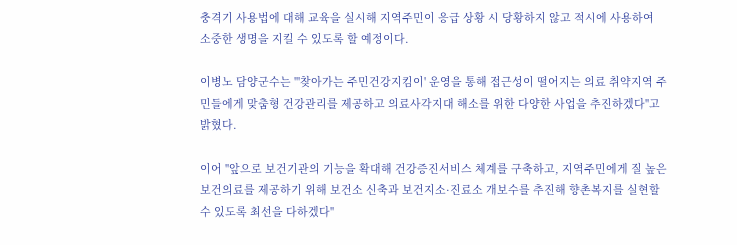충격기 사용법에 대해 교육을 실시해 지역주민이 응급 상황 시 당황하지 않고 적시에 사용하여 소중한 생명을 지킬 수 있도록 할 예정이다.

이병노 담양군수는 "'찾아가는 주민건강지킴이' 운영을 통해 접근성이 떨어지는 의료 취약지역 주민들에게 맞춤형 건강관리를 제공하고 의료사각지대 해소를 위한 다양한 사업을 추진하겠다"고 밝혔다.

이어 "앞으로 보건기관의 기능을 확대해 건강증진서비스 체계를 구축하고, 지역주민에게 질 높은 보건의료를 제공하기 위해 보건소 신축과 보건지소·진료소 개보수를 추진해 향촌복지를 실현할 수 있도록 최선을 다하겠다"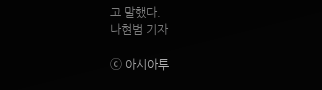고 말했다.
나현범 기자

ⓒ 아시아투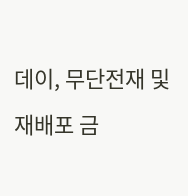데이, 무단전재 및 재배포 금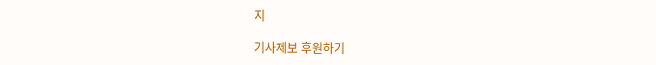지

기사제보 후원하기